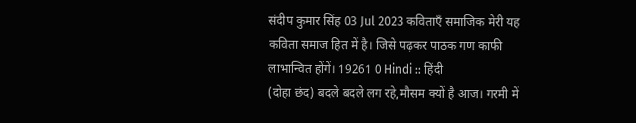संदीप कुमार सिंह 03 Jul 2023 कविताएँ समाजिक मेरी यह कविता समाज हित में है। जिसे पढ़कर पाठक गण काफी लाभान्वित होंगें। 19261 0 Hindi :: हिंदी
(दोहा छंद) बदले बदले लग रहे,मौसम क्यों है आज। गरमी में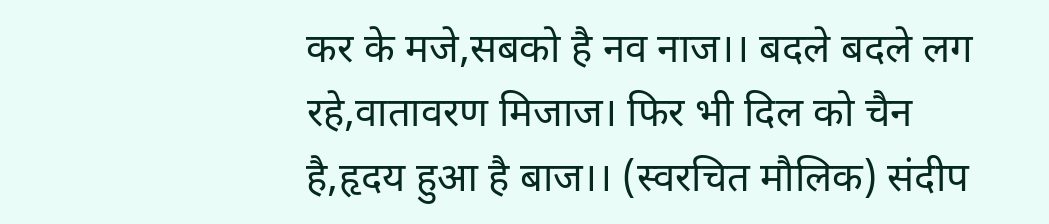कर के मजे,सबको है नव नाज।। बदले बदले लग रहे,वातावरण मिजाज। फिर भी दिल को चैन है,हृदय हुआ है बाज।। (स्वरचित मौलिक) संदीप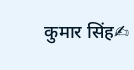कुमार सिंह✍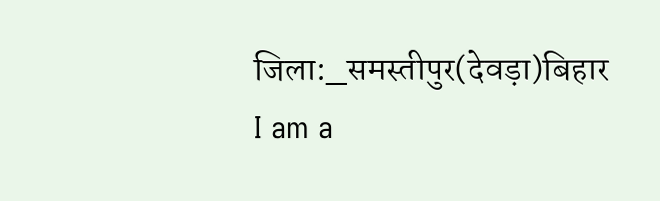जिला:_समस्तीपुर(देवड़ा)बिहार
I am a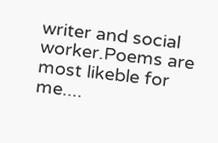writer and social worker.Poems are most likeble for me....